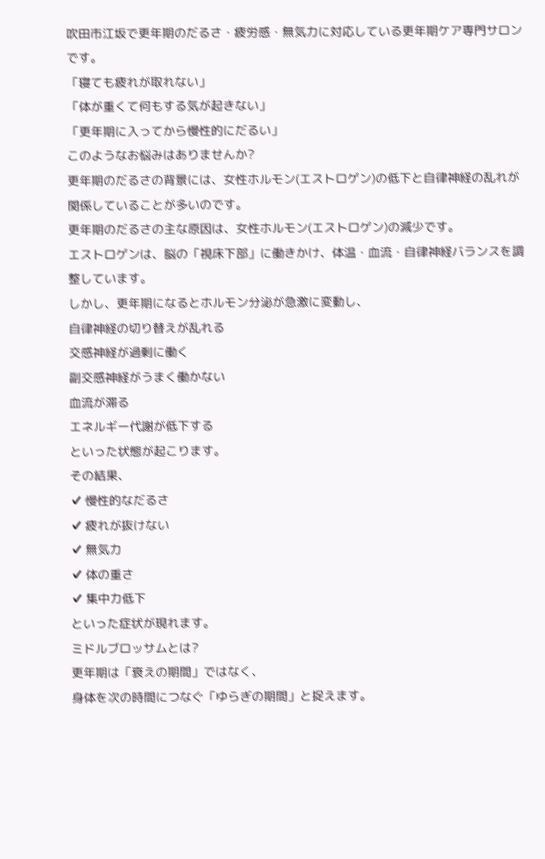吹田市江坂で更年期のだるさ・疲労感・無気力に対応している更年期ケア専門サロンです。
「寝ても疲れが取れない」
「体が重くて何もする気が起きない」
「更年期に入ってから慢性的にだるい」
このようなお悩みはありませんか?
更年期のだるさの背景には、女性ホルモン(エストロゲン)の低下と自律神経の乱れが関係していることが多いのです。
更年期のだるさの主な原因は、女性ホルモン(エストロゲン)の減少です。
エストロゲンは、脳の「視床下部」に働きかけ、体温・血流・自律神経バランスを調整しています。
しかし、更年期になるとホルモン分泌が急激に変動し、
自律神経の切り替えが乱れる
交感神経が過剰に働く
副交感神経がうまく働かない
血流が滞る
エネルギー代謝が低下する
といった状態が起こります。
その結果、
✔ 慢性的なだるさ
✔ 疲れが抜けない
✔ 無気力
✔ 体の重さ
✔ 集中力低下
といった症状が現れます。
ミドルブロッサムとは?
更年期は「衰えの期間」ではなく、
身体を次の時間につなぐ「ゆらぎの期間」と捉えます。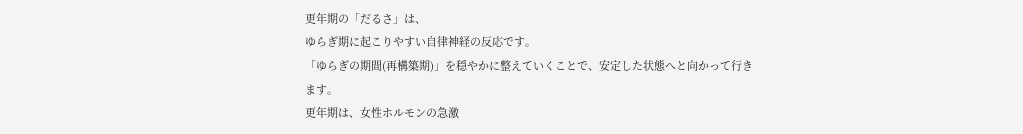更年期の「だるさ」は、
ゆらぎ期に起こりやすい自律神経の反応です。
「ゆらぎの期間(再構築期)」を穏やかに整えていくことで、安定した状態へと向かって行きます。
更年期は、女性ホルモンの急激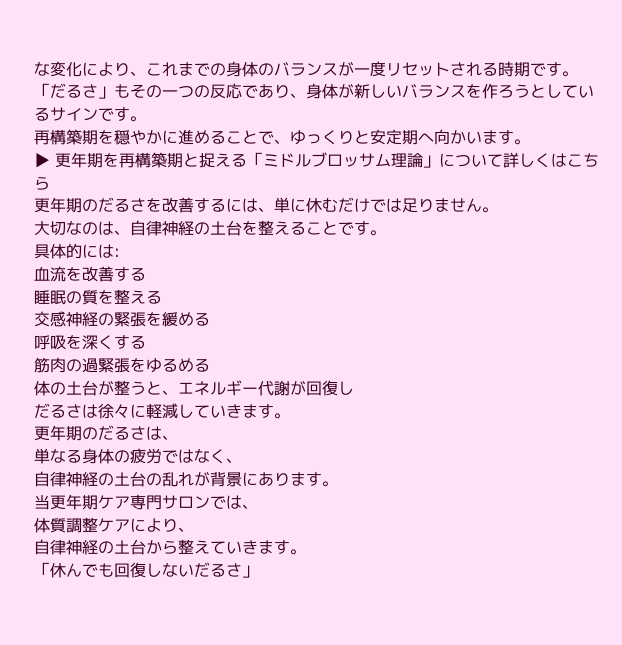な変化により、これまでの身体のバランスが一度リセットされる時期です。
「だるさ」もその一つの反応であり、身体が新しいバランスを作ろうとしているサインです。
再構築期を穏やかに進めることで、ゆっくりと安定期へ向かいます。
▶ 更年期を再構築期と捉える「ミドルブロッサム理論」について詳しくはこちら
更年期のだるさを改善するには、単に休むだけでは足りません。
大切なのは、自律神経の土台を整えることです。
具体的には:
血流を改善する
睡眠の質を整える
交感神経の緊張を緩める
呼吸を深くする
筋肉の過緊張をゆるめる
体の土台が整うと、エネルギー代謝が回復し
だるさは徐々に軽減していきます。
更年期のだるさは、
単なる身体の疲労ではなく、
自律神経の土台の乱れが背景にあります。
当更年期ケア専門サロンでは、
体質調整ケアにより、
自律神経の土台から整えていきます。
「休んでも回復しないだるさ」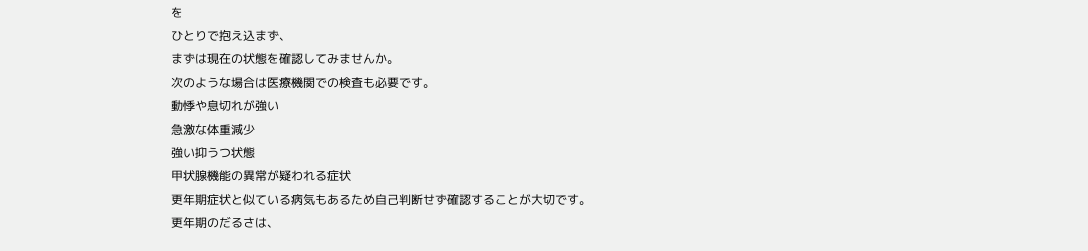を
ひとりで抱え込まず、
まずは現在の状態を確認してみませんか。
次のような場合は医療機関での検査も必要です。
動悸や息切れが強い
急激な体重減少
強い抑うつ状態
甲状腺機能の異常が疑われる症状
更年期症状と似ている病気もあるため自己判断せず確認することが大切です。
更年期のだるさは、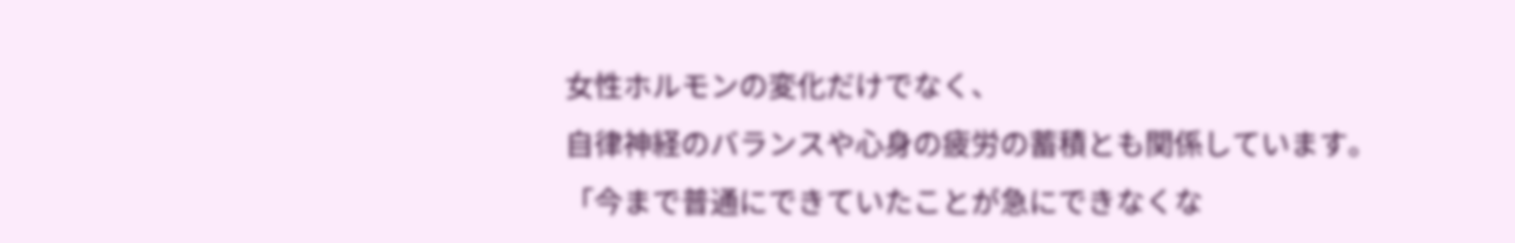女性ホルモンの変化だけでなく、
自律神経のバランスや心身の疲労の蓄積とも関係しています。
「今まで普通にできていたことが急にできなくな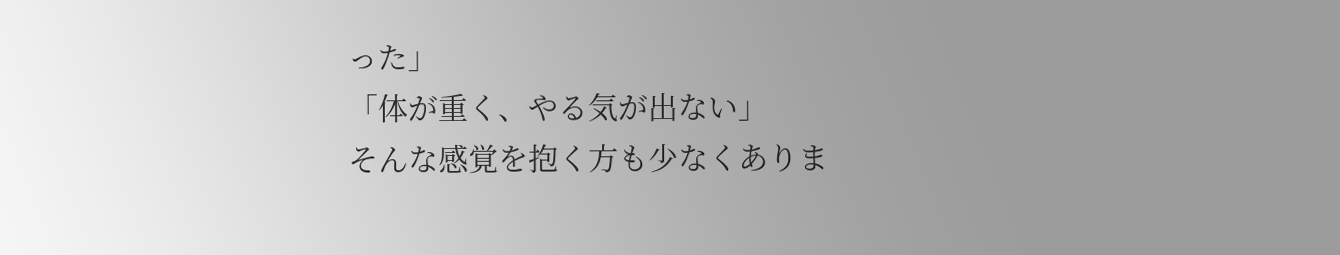った」
「体が重く、やる気が出ない」
そんな感覚を抱く方も少なくありま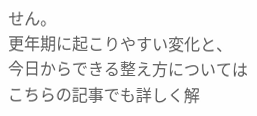せん。
更年期に起こりやすい変化と、
今日からできる整え方については
こちらの記事でも詳しく解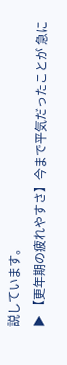説しています。
▶ 【更年期の疲れやすさ】今まで平気だったことが 急に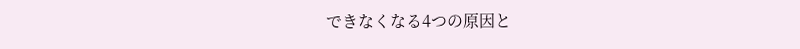できなくなる4つの原因と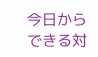今日からできる対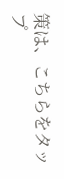策は、こちらをタップ